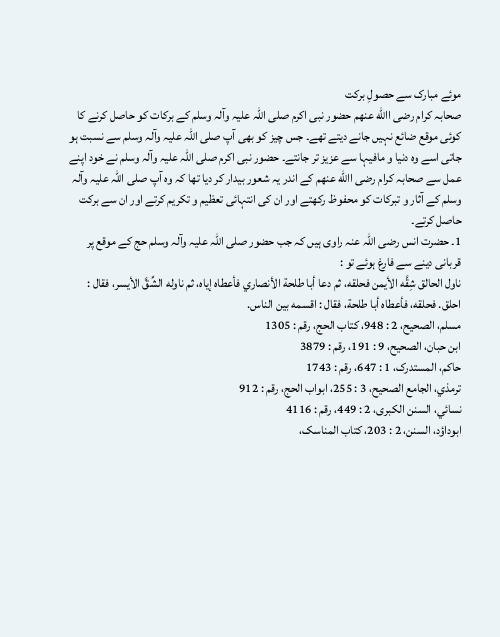موئے مبارک سے حصولِ برکت
صحابہ کرام رضی االله عنھم حضور نبی اکرم صلی اللہ علیہ وآلہ وسلم کے برکات کو حاصل کرنے کا کوئی موقع ضائع نہیں جانے دیتے تھے۔ جس چیز کو بھی آپ صلی اللہ علیہ وآلہ وسلم سے نسبت ہو جاتی اسے وہ دنیا و مافیہا سے عزیز تر جانتے۔ حضور نبی اکرم صلی اللہ علیہ وآلہ وسلم نے خود اپنے عمل سے صحابہ کرام رضی االله عنھم کے اندر یہ شعور بیدار کر دیا تھا کہ وہ آپ صلی اللہ علیہ وآلہ وسلم کے آثار و تبرکات کو محفوظ رکھتے اور ان کی انتہائی تعظیم و تکریم کرتے اور ان سے برکت حاصل کرتے۔
1۔ حضرت انس رضی اللہ عنہ راوی ہیں کہ جب حضور صلی اللہ علیہ وآلہ وسلم حج کے موقع پر قربانی دینے سے فارغ ہوئے تو :
ناول الحالق شِقَّه الأيمن فحلقه، ثم دعا أبا طلحة الأنصاري فأعطاه إياه، ثم ناوله الشِّقَّ الأيسر، فقال : احلق. فحلقه، فأعطاه أبا طلحة، فقال : اقسمه بين الناس.
مسلم، الصحيح، 2 : 948، کتاب الحج، رقم : 1305
ابن حبان، الصحيح، 9 : 191، رقم : 3879
حاکم، المستدرک، 1 : 647، رقم : 1743
ترمذي، الجامع الصحيح، 3 : 255، ابواب الحج، رقم : 912
نسائي، السنن الکبری، 2 : 449، رقم : 4116
ابوداؤد، السنن، 2 : 203، کتاب المناسک،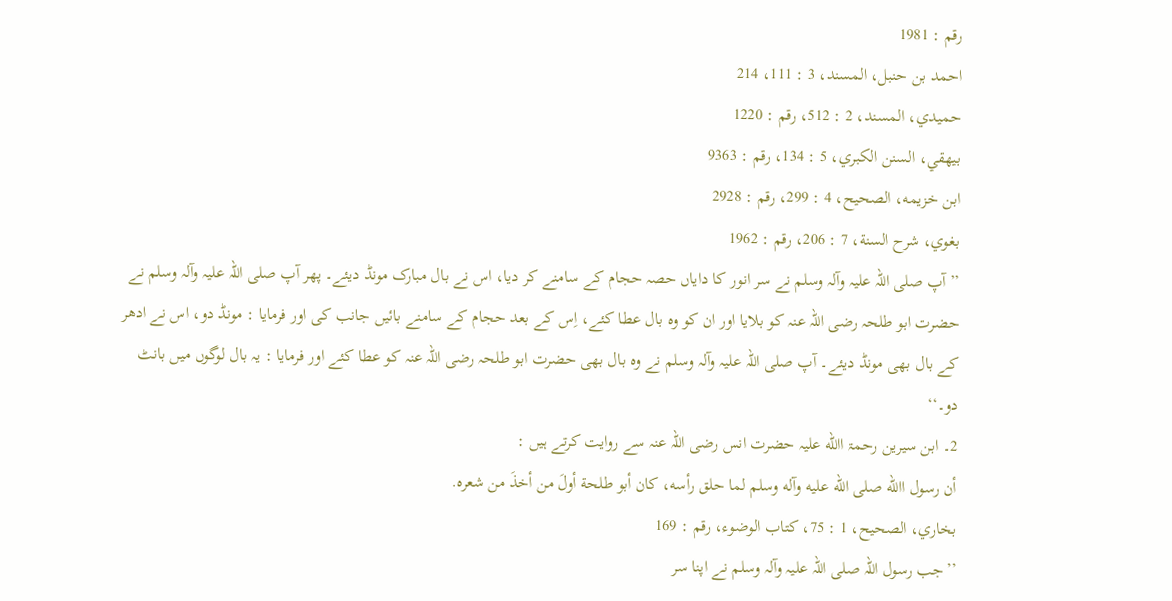رقم : 1981
احمد بن حنبل، المسند، 3 : 111، 214
حميدي، المسند، 2 : 512، رقم : 1220
بيهقي، السنن الکبري، 5 : 134، رقم : 9363
ابن خزيمه، الصحيح، 4 : 299، رقم : 2928
بغوي، شرح السنة، 7 : 206، رقم : 1962
’’آپ صلی اللہ علیہ وآلہ وسلم نے سر انور کا دایاں حصہ حجام کے سامنے کر دیا، اس نے بال مبارک مونڈ دیئے۔ پھر آپ صلی اللہ علیہ وآلہ وسلم نے حضرت ابو طلحہ رضی اللہ عنہ کو بلایا اور ان کو وہ بال عطا کئے، اِس کے بعد حجام کے سامنے بائیں جانب کی اور فرمایا : مونڈ دو، اس نے ادھر کے بال بھی مونڈ دیئے۔ آپ صلی اللہ علیہ وآلہ وسلم نے وہ بال بھی حضرت ابو طلحہ رضی اللہ عنہ کو عطا کئے اور فرمایا : یہ بال لوگوں میں بانٹ دو۔‘‘
2۔ ابن سیرین رحمۃ االله علیہ حضرت انس رضی اللہ عنہ سے روایت کرتے ہیں :
أن رسول االله صلی الله عليه وآله وسلم لما حلق رأسه، کان أبو طلحة أولَ من أخذَ من شعره.
بخاري، الصحيح، 1 : 75، کتاب الوضوء، رقم : 169
’’جب رسول اللہ صلی اللہ علیہ وآلہ وسلم نے اپنا سر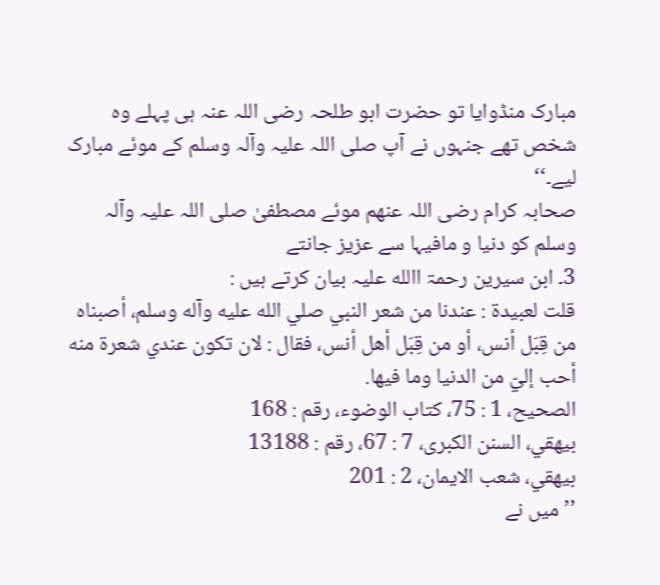مبارک منڈوایا تو حضرت ابو طلحہ رضی اللہ عنہ ہی پہلے وہ شخص تھے جنہوں نے آپ صلی اللہ علیہ وآلہ وسلم کے موئے مبارک لیے۔‘‘
صحابہ کرام رضی اللہ عنھم موئے مصطفیٰ صلی اللہ علیہ وآلہ وسلم کو دنیا و مافیہا سے عزیز جانتے
3۔ ابن سیرین رحمۃ االله علیہ بیان کرتے ہیں :
قلت لعبيدة : عندنا من شعر النبي صلي الله عليه وآله وسلم، أصبناه من قِبَل أنس، أو من قِبَل أهل أنس، فقال : لان تکون عندي شعرة منه أحب إليّ من الدنيا وما فيها.
الصحيح، 1 : 75، کتاب الوضوء، رقم : 168
بيهقي، السنن الکبری، 7 : 67، رقم : 13188
بيهقي، شعب الايمان، 2 : 201
’’میں نے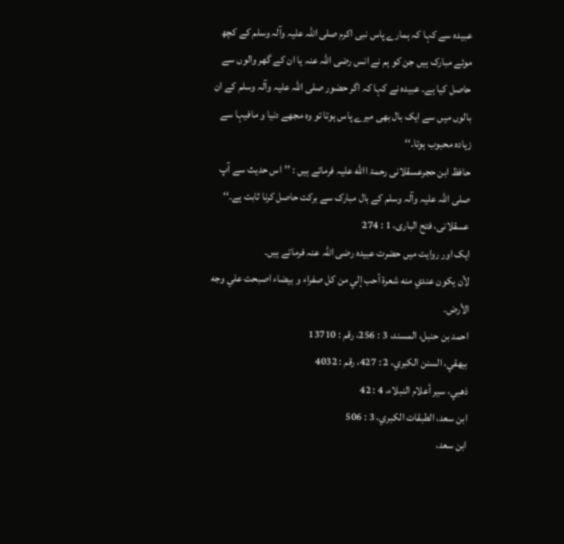عبیدہ سے کہا کہ ہمارے پاس نبی اکرم صلی اللہ علیہ وآلہ وسلم کے کچھ موئے مبارک ہیں جن کو ہم نے انس رضی اللہ عنہ یا ان کے گھر والوں سے حاصل کیا ہے۔ عبیدہ نے کہا کہ اگر حضور صلی اللہ علیہ وآلہ وسلم کے ان بالوں میں سے ایک بال بھی میرے پاس ہوتا تو وہ مجھے دنیا و مافیہا سے زیادہ محبوب ہوتا۔‘‘
حافظ ابن حجرعسقلانی رحمۃ االله علیہ فرماتے ہیں : ’’اس حدیث سے آپ صلی اللہ علیہ وآلہ وسلم کے بال مبارک سے برکت حاصل کرنا ثابت ہے۔‘‘
عسقلانی، فتح الباری، 1 : 274
ایک اور روایت میں حضرت عبیدہ رضی اللہ عنہ فرماتے ہیں۔
لأن يکون عندي منه شعرة أحب إلي من کل صفراء و بيضاء اصبحت علي وجه الأرض.
احمد بن حنبل، المسند، 3 : 256، رقم : 13710
بيهقي، السنن الکبري، 2 : 427، رقم : 4032
ذهبي، سير أعلام النبلاء، 4 : 42
ابن سعد، الطبقات الکبري، 3 : 506
ابن سعد،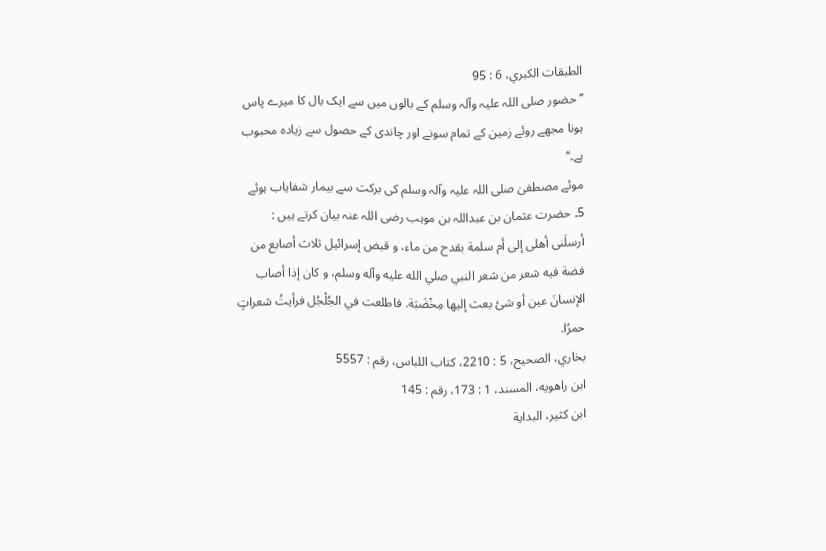الطبقات الکبري، 6 : 95
’’حضور صلی اللہ علیہ وآلہ وسلم کے بالوں میں سے ایک بال کا میرے پاس ہونا مجھے روئے زمین کے تمام سونے اور چاندی کے حصول سے زیادہ محبوب ہے۔‘‘
موئے مصطفیٰ صلی اللہ علیہ وآلہ وسلم کی برکت سے بیمار شفایاب ہوئے
5۔ حضرت عثمان بن عبداللہ بن موہب رضی اللہ عنہ بیان کرتے ہیں :
أرسلَنی أهلی إلی أم سلمة بقدح من ماء، و قبض إسرائيل ثلاث أصابع من فضة فيه شعر من شعر النبي صلي الله عليه وآله وسلم، و کان إذا أصاب الإنسانَ عين أو شئ بعث إليها مِخْضَبَة. فاطلعت في الجُلْجُل فرأيتُ شعراتٍ حمرًا.
بخاري، الصحيح، 5 : 2210، کتاب اللباس، رقم : 5557
ابن راهويه، المسند، 1 : 173، رقم : 145
ابن کثير، البداية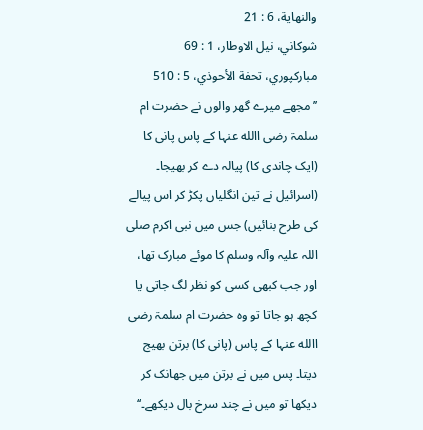والنهاية، 6 : 21
شوکاني، نيل الاوطار، 1 : 69
مبارکپوري، تحفة الأحوذي، 5 : 510
’’مجھے میرے گھر والوں نے حضرت ام سلمۃ رضی االله عنہا کے پاس پانی کا (ایک چاندی کا) پیالہ دے کر بھیجا۔ (اسرائیل نے تین انگلیاں پکڑ کر اس پیالے کی طرح بنائیں) جس میں نبی اکرم صلی اللہ علیہ وآلہ وسلم کا موئے مبارک تھا، اور جب کبھی کسی کو نظر لگ جاتی یا کچھ ہو جاتا تو وہ حضرت ام سلمۃ رضی االله عنہا کے پاس (پانی کا) برتن بھیج دیتا۔ پس میں نے برتن میں جھانک کر دیکھا تو میں نے چند سرخ بال دیکھے۔‘‘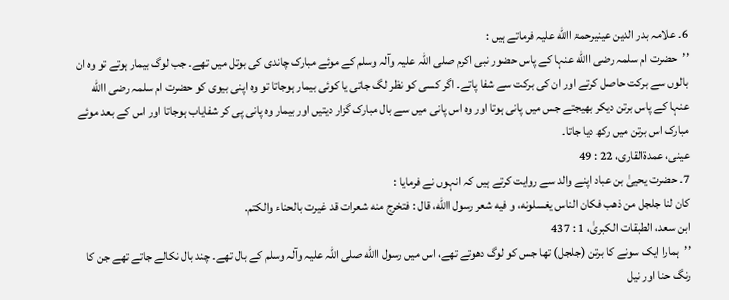6۔ علامہ بدر الدین عینیرحمۃ االله علیہ فرماتے ہیں :
’’حضرت ام سلمہ رضی االله عنہا کے پاس حضور نبی اکرم صلی اللہ علیہ وآلہ وسلم کے موئے مبارک چاندی کی بوتل میں تھے۔ جب لوگ بیمار ہوتے تو وہ ان بالوں سے برکت حاصل کرتے اور ان کی برکت سے شفا پاتے۔ اگر کسی کو نظر لگ جاتی یا کوئی بیمار ہوجاتا تو وہ اپنی بیوی کو حضرت ام سلمہ رضی االله عنہا کے پاس برتن دیکر بھیجتے جس میں پانی ہوتا اور وہ اس پانی میں سے بال مبارک گزار دیتیں اور بیمار وہ پانی پی کر شفایاب ہوجاتا اور اس کے بعد موئے مبارک اس برتن میں رکھ دیا جاتا۔
عينی، عمدةالقاری، 22 : 49
7۔ حضرت یحییٰ بن عباد اپنے والد سے روایت کرتے ہیں کہ انہوں نے فرمایا :
کان لنا جلجل من ذهب فکان الناس يغسلونه، و فيه شعر رسول االله، قال : فتخرج منه شعرات قد غيرت بالحناء والکتم.
ابن سعد، الطبقات الکبریٰ، 1 : 437
’’ہمارا ایک سونے کا برتن (جلجل) تھا جس کو لوگ دھوتے تھے، اس میں رسول االله صلی اللہ علیہ وآلہ وسلم کے بال تھے۔ چند بال نکالے جاتے تھے جن کا رنگ حنا اور نیل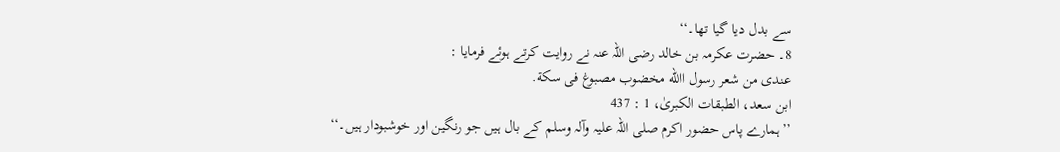سے بدل دیا گیا تھا۔‘‘
8۔ حضرت عکرمہ بن خالد رضی اللہ عنہ نے روایت کرتے ہوئے فرمایا :
عندی من شعر رسول االله مخضوب مصبوغ فی سکة.
ابن سعد، الطبقات الکبریٰ، 1 : 437
’’ہمارے پاس حضور اکرم صلی اللہ علیہ وآلہ وسلم کے بال ہیں جو رنگین اور خوشبودار ہیں۔‘‘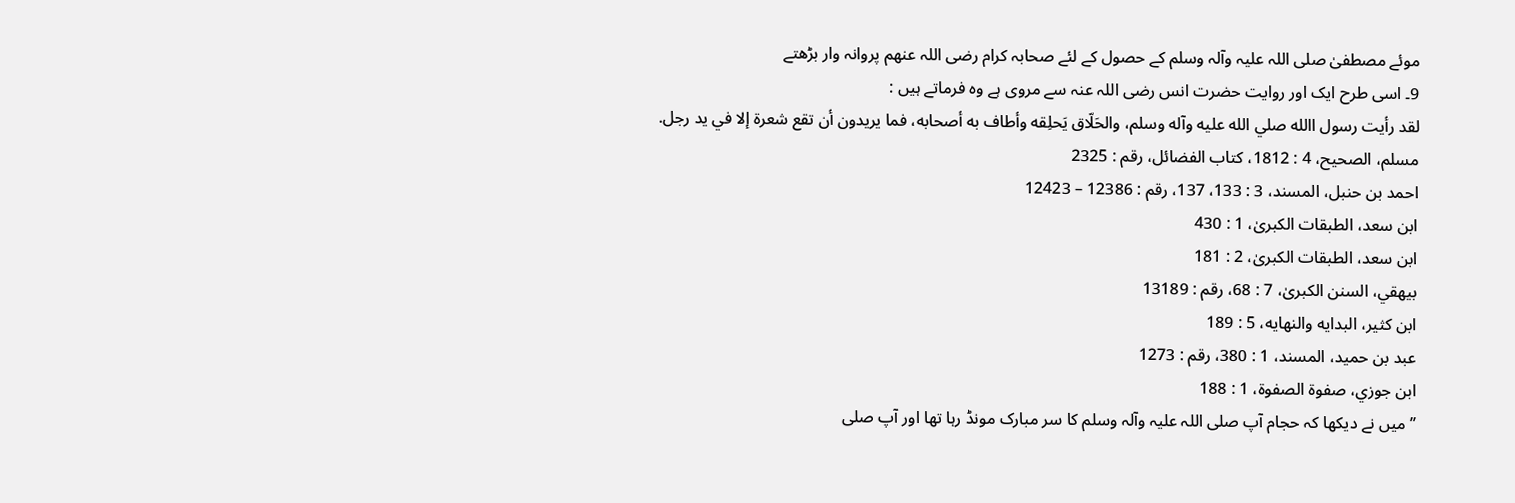موئے مصطفیٰ صلی اللہ علیہ وآلہ وسلم کے حصول کے لئے صحابہ کرام رضی اللہ عنھم پروانہ وار بڑھتے
9۔ اسی طرح ایک اور روایت حضرت انس رضی اللہ عنہ سے مروی ہے وہ فرماتے ہیں :
لقد رأيت رسول االله صلي الله عليه وآله وسلم، والحَلّاق يَحلِقه وأطاف به أصحابه، فما يريدون أن تقع شعرة إلا في يد رجل.
مسلم، الصحيح، 4 : 1812، کتاب الفضائل، رقم : 2325
احمد بن حنبل، المسند، 3 : 133، 137، رقم : 12386 – 12423
ابن سعد، الطبقات الکبریٰ، 1 : 430
ابن سعد، الطبقات الکبریٰ، 2 : 181
بيهقي، السنن الکبریٰ، 7 : 68، رقم : 13189
ابن کثير، البدايه والنهايه، 5 : 189
عبد بن حميد، المسند، 1 : 380، رقم : 1273
ابن جوزي، صفوة الصفوة، 1 : 188
’’میں نے دیکھا کہ حجام آپ صلی اللہ علیہ وآلہ وسلم کا سر مبارک مونڈ رہا تھا اور آپ صلی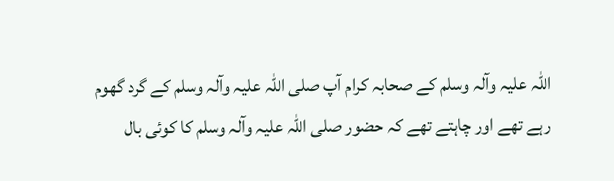اللہ علیہ وآلہ وسلم کے صحابہ کرام آپ صلی اللہ علیہ وآلہ وسلم کے گرد گھوم رہے تھے اور چاہتے تھے کہ حضور صلی اللہ علیہ وآلہ وسلم کا کوئی بال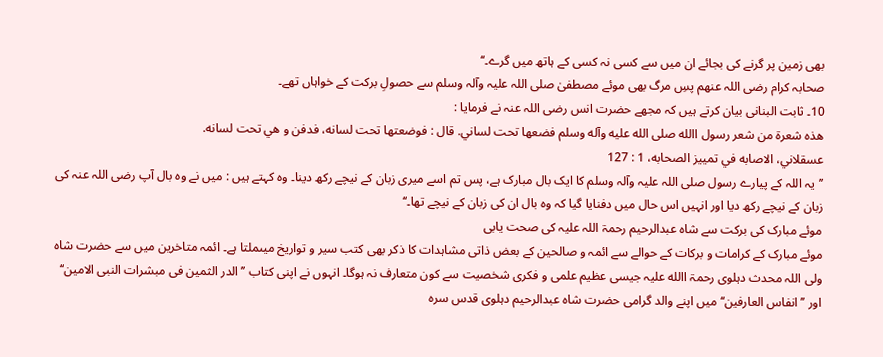بھی زمین پر گرنے کی بجائے ان میں سے کسی نہ کسی کے ہاتھ میں گرے۔‘‘
صحابہ کرام رضی اللہ عنھم پسِ مرگ بھی موئے مصطفیٰ صلی اللہ علیہ وآلہ وسلم سے حصولِ برکت کے خواہاں تھے۔
10۔ ثابت البنانی بیان کرتے ہیں کہ مجھے حضرت انس رضی اللہ عنہ نے فرمایا :
هذه شعرة من شعر رسول االله صلی الله عليه وآله وسلم فضعها تحت لساني. قال : فوضعتها تحت لسانه، فدفن و هي تحت لسانه.
عسقلاني، الاصابه في تمييز الصحابه، 1 : 127
’’یہ اللہ کے پیارے رسول صلی اللہ علیہ وآلہ وسلم کا ایک بال مبارک ہے، پس تم اسے میری زبان کے نیچے رکھ دینا۔ وہ کہتے ہیں : میں نے وہ بال آپ رضی اللہ عنہ کی زبان کے نیچے رکھ دیا اور انہیں اس حال میں دفنایا گیا کہ وہ بال ان کی زبان کے نیچے تھا۔‘‘
موئے مبارک کی برکت سے شاہ عبدالرحیم رحمۃ اللہ علیہ کی صحت یابی
موئے مبارک کے کرامات و برکات کے حوالے سے ائمہ و صالحین کے بعض ذاتی مشاہدات کا ذکر بھی کتب سیر و تواریخ میںملتا ہے۔ ائمہ متاخرین میں سے حضرت شاہ ولی اللہ محدث دہلوی رحمۃ االله علیہ جیسی عظیم علمی و فکری شخصیت سے کون متعارف نہ ہوگا۔ انہوں نے اپنی کتاب ’’الدر الثمین فی مبشرات النبی الامین‘‘ اور ’’انفاس العارفین‘‘ میں اپنے والد گرامی حضرت شاہ عبدالرحیم دہلوی قدس سرہ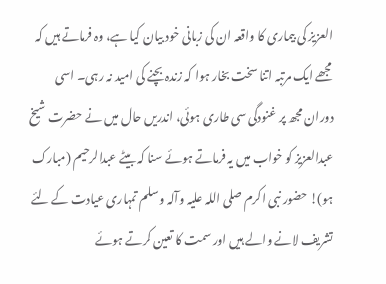العزیز کی بیماری کا واقعہ ان کی زبانی خود بیان کیا ہے، وہ فرماتے ہیں کہ مجھے ایک مرتبہ اتنا سخت بخار ہوا کہ زندہ بچنے کی امید نہ رہی۔ اسی دوران مجھ پر غنودگی سی طاری ہوئی، اندریں حال میں نے حضرت شیخ عبدالعزیز کو خواب میں یہ فرماتے ہوئے سنا کہ بیٹے عبدالرحیم (مبارک ہو)! حضور نبی اکرم صلی اللہ علیہ وآلہ وسلم تمہاری عیادت کے لئے تشریف لانے والے ہیں اور سمت کا تعین کرتے ہوئے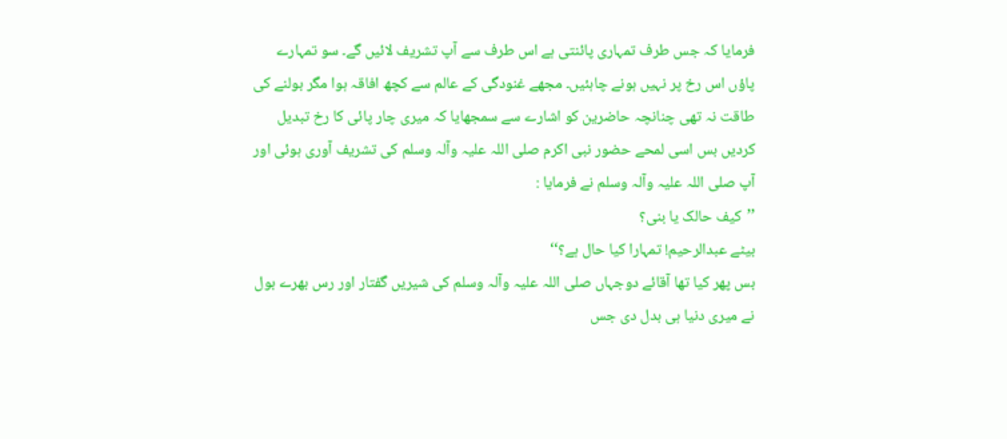فرمایا کہ جس طرف تمہاری پائنتی ہے اس طرف سے آپ تشریف لائیں گے۔ سو تمہارے پاؤں اس رخ پر نہیں ہونے چاہئیں۔ مجھے غنودگی کے عالم سے کچھ افاقہ ہوا مگر بولنے کی طاقت نہ تھی چنانچہ حاضرین کو اشارے سے سمجھایا کہ میری چار پائی کا رخ تبدیل کردیں بس اسی لمحے حضور نبی اکرم صلی اللہ علیہ وآلہ وسلم کی تشریف آوری ہوئی اور آپ صلی اللہ علیہ وآلہ وسلم نے فرمایا :
’’کيف حالک يا بنی؟
بیٹے عبدالرحیم! تمہارا کیا حال ہے؟‘‘
بس پھر کیا تھا آقائے دوجہاں صلی اللہ علیہ وآلہ وسلم کی شیریں گفتار اور رس بھرے بول نے میری دنیا ہی بدل دی جس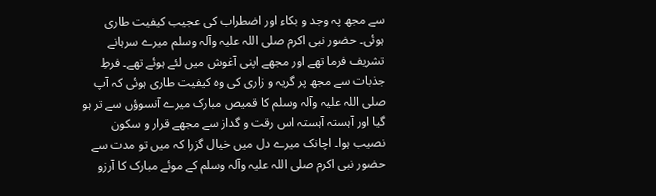سے مجھ پہ وجد و بکاء اور اضطراب کی عجیب کیفیت طاری ہوئی۔ حضور نبی اکرم صلی اللہ علیہ وآلہ وسلم میرے سرہانے تشریف فرما تھے اور مجھے اپنی آغوش میں لئے ہوئے تھے۔ فرطِ جذبات سے مجھ پر گریہ و زاری کی وہ کیفیت طاری ہوئی کہ آپ صلی اللہ علیہ وآلہ وسلم کا قمیص مبارک میرے آنسوؤں سے تر ہو گیا اور آہستہ آہستہ اس رقت و گداز سے مجھے قرار و سکون نصیب ہوا۔ اچانک میرے دل میں خیال گزرا کہ میں تو مدت سے حضور نبی اکرم صلی اللہ علیہ وآلہ وسلم کے موئے مبارک کا آرزو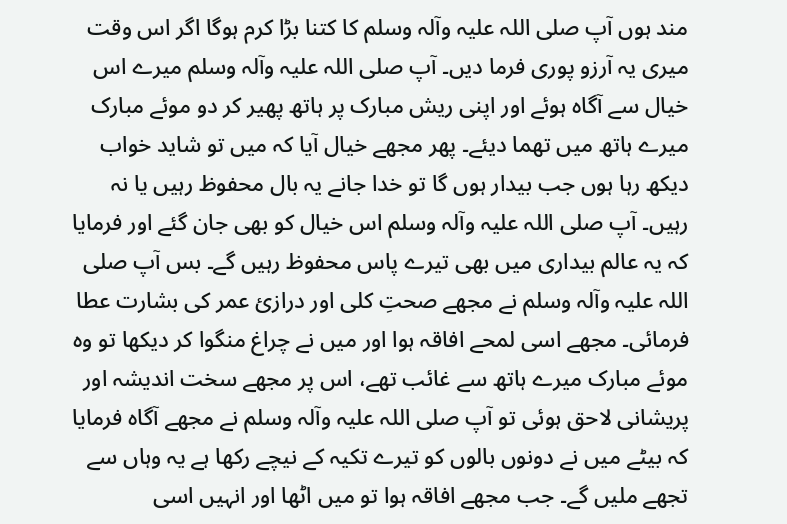مند ہوں آپ صلی اللہ علیہ وآلہ وسلم کا کتنا بڑا کرم ہوگا اگر اس وقت میری یہ آرزو پوری فرما دیں۔ آپ صلی اللہ علیہ وآلہ وسلم میرے اس خیال سے آگاہ ہوئے اور اپنی ریش مبارک پر ہاتھ پھیر کر دو موئے مبارک میرے ہاتھ میں تھما دیئے۔ پھر مجھے خیال آیا کہ میں تو شاید خواب دیکھ رہا ہوں جب بیدار ہوں گا تو خدا جانے یہ بال محفوظ رہیں یا نہ رہیں۔ آپ صلی اللہ علیہ وآلہ وسلم اس خیال کو بھی جان گئے اور فرمایا کہ یہ عالم بیداری میں بھی تیرے پاس محفوظ رہیں گے۔ بس آپ صلی اللہ علیہ وآلہ وسلم نے مجھے صحتِ کلی اور درازئ عمر کی بشارت عطا فرمائی۔ مجھے اسی لمحے افاقہ ہوا اور میں نے چراغ منگوا کر دیکھا تو وہ موئے مبارک میرے ہاتھ سے غائب تھے، اس پر مجھے سخت اندیشہ اور پریشانی لاحق ہوئی تو آپ صلی اللہ علیہ وآلہ وسلم نے مجھے آگاہ فرمایا کہ بیٹے میں نے دونوں بالوں کو تیرے تکیہ کے نیچے رکھا ہے یہ وہاں سے تجھے ملیں گے۔ جب مجھے افاقہ ہوا تو میں اٹھا اور انہیں اسی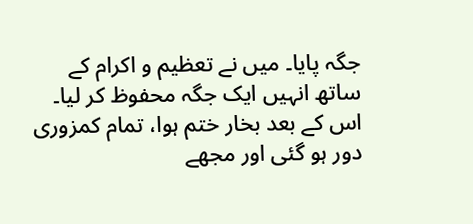جگہ پایا۔ میں نے تعظیم و اکرام کے ساتھ انہیں ایک جگہ محفوظ کر لیا۔ اس کے بعد بخار ختم ہوا، تمام کمزوری دور ہو گئی اور مجھے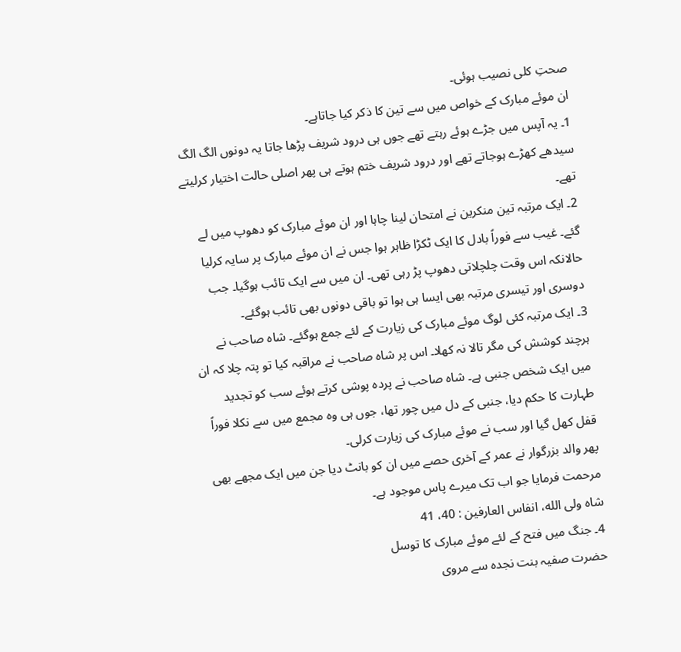صحتِ کلی نصیب ہوئی۔
ان موئے مبارک کے خواص میں سے تین کا ذکر کیا جاتاہے۔
1۔ یہ آپس میں جڑے ہوئے رہتے تھے جوں ہی درود شریف پڑھا جاتا یہ دونوں الگ الگ سیدھے کھڑے ہوجاتے تھے اور درود شریف ختم ہوتے ہی پھر اصلی حالت اختیار کرلیتے تھے۔
2۔ ایک مرتبہ تین منکرین نے امتحان لینا چاہا اور ان موئے مبارک کو دھوپ میں لے گئے۔ غیب سے فوراً بادل کا ایک ٹکڑا ظاہر ہوا جس نے ان موئے مبارک پر سایہ کرلیا حالانکہ اس وقت چلچلاتی دھوپ پڑ رہی تھی۔ ان میں سے ایک تائب ہوگیا۔ جب دوسری اور تیسری مرتبہ بھی ایسا ہی ہوا تو باقی دونوں بھی تائب ہوگئے۔
3۔ ایک مرتبہ کئی لوگ موئے مبارک کی زیارت کے لئے جمع ہوگئے۔ شاہ صاحب نے ہرچند کوشش کی مگر تالا نہ کھلا۔ اس پر شاہ صاحب نے مراقبہ کیا تو پتہ چلا کہ ان میں ایک شخص جنبی ہے۔ شاہ صاحب نے پردہ پوشی کرتے ہوئے سب کو تجدید طہارت کا حکم دیا، جنبی کے دل میں چور تھا، جوں ہی وہ مجمع میں سے نکلا فوراً قفل کھل گیا اور سب نے موئے مبارک کی زیارت کرلی۔
پھر والد بزرگوار نے عمر کے آخری حصے میں ان کو بانٹ دیا جن میں ایک مجھے بھی مرحمت فرمایا جو اب تک میرے پاس موجود ہے۔
شاه ولی الله، انفاس العارفين : 40، 41
4۔ جنگ میں فتح کے لئے موئے مبارک کا توسل
حضرت صفیہ بنت نجدہ سے مروی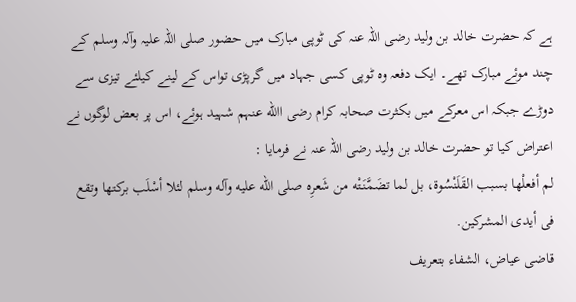ہے کہ حضرت خالد بن ولید رضی اللہ عنہ کی ٹوپی مبارک میں حضور صلی اللہ علیہ وآلہ وسلم کے چند موئے مبارک تھے۔ ایک دفعہ وہ ٹوپی کسی جہاد میں گرپڑی تواس کے لینے کیلئے تیزی سے دوڑے جبکہ اس معرکے میں بکثرت صحابہ کرام رضی االله عنہم شہید ہوئے، اس پر بعض لوگوں نے اعتراض کیا تو حضرت خالد بن ولید رضی اللہ عنہ نے فرمایا :
لم أفعلْها بسبب القَلَنْسُوة، بل لما تضَمَّنَتْه من شَعرِه صلی الله عليه وآله وسلم لئلا أسْلَب برکتها وتقع فی أيدی المشرکين.
قاضی عياض، الشفاء بتعريف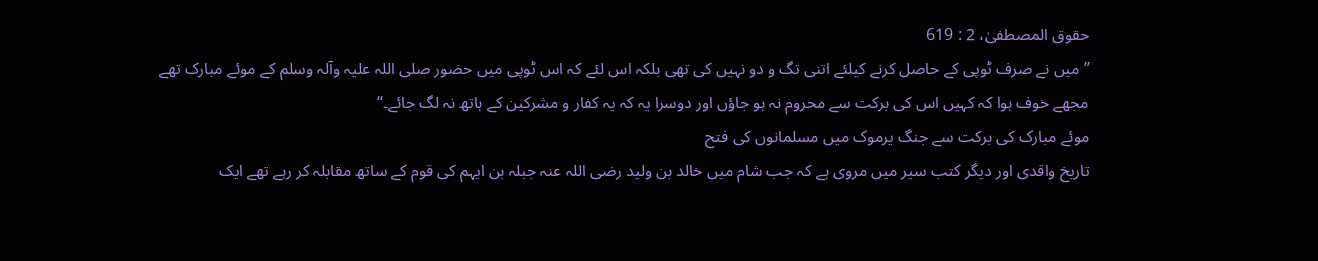حقوق المصطفیٰ، 2 : 619
’’میں نے صرف ٹوپی کے حاصل کرنے کیلئے اتنی تگ و دو نہیں کی تھی بلکہ اس لئے کہ اس ٹوپی میں حضور صلی اللہ علیہ وآلہ وسلم کے موئے مبارک تھے مجھے خوف ہوا کہ کہیں اس کی برکت سے محروم نہ ہو جاؤں اور دوسرا یہ کہ یہ کفار و مشرکین کے ہاتھ نہ لگ جائے۔‘‘
موئے مبارک کی برکت سے جنگ یرموک میں مسلمانوں کی فتح
تاریخ واقدی اور دیگر کتب سیر میں مروی ہے کہ جب شام میں خالد بن ولید رضی اللہ عنہ جبلہ بن ایہم کی قوم کے ساتھ مقابلہ کر رہے تھے ایک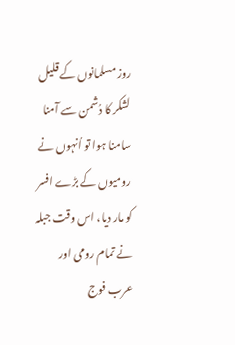روز مسلمانوں کے قلیل لشکر کا دُشمن سے آمنا سامنا ہوا تو اُنہوں نے رومیوں کے بڑے افسر کو مار دیا، اس وقت جبلہ نے تمام رومی اور عرب فوج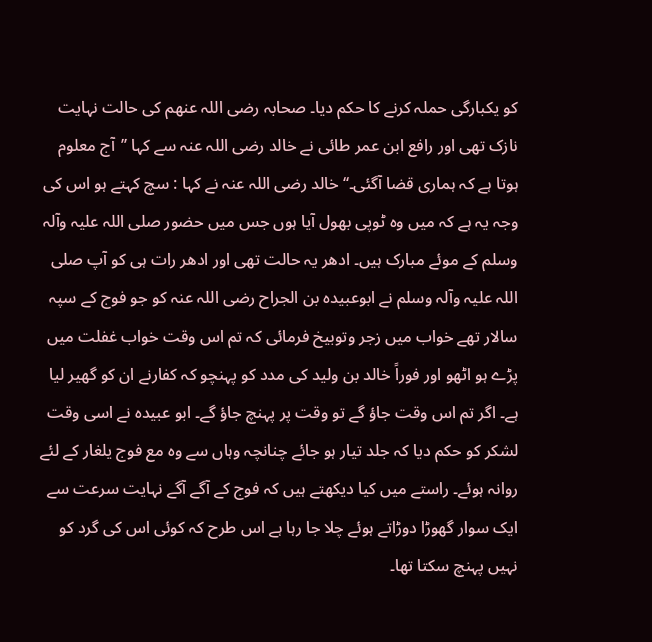کو یکبارگی حملہ کرنے کا حکم دیا۔ صحابہ رضی اللہ عنھم کی حالت نہایت نازک تھی اور رافع ابن عمر طائی نے خالد رضی اللہ عنہ سے کہا ’’آج معلوم ہوتا ہے کہ ہماری قضا آگئی۔‘‘ خالد رضی اللہ عنہ نے کہا : سچ کہتے ہو اس کی وجہ یہ ہے کہ میں وہ ٹوپی بھول آیا ہوں جس میں حضور صلی اللہ علیہ وآلہ وسلم کے موئے مبارک ہیں۔ ادھر یہ حالت تھی اور ادھر رات ہی کو آپ صلی اللہ علیہ وآلہ وسلم نے ابوعبیدہ بن الجراح رضی اللہ عنہ کو جو فوج کے سپہ سالار تھے خواب میں زجر وتوبیخ فرمائی کہ تم اس وقت خواب غفلت میں پڑے ہو اٹھو اور فوراً خالد بن ولید کی مدد کو پہنچو کہ کفارنے ان کو گھیر لیا ہے۔ اگر تم اس وقت جاؤ گے تو وقت پر پہنچ جاؤ گے۔ ابو عبیدہ نے اسی وقت لشکر کو حکم دیا کہ جلد تیار ہو جائے چنانچہ وہاں سے وہ مع فوج یلغار کے لئے روانہ ہوئے۔ راستے میں کیا دیکھتے ہیں کہ فوج کے آگے آگے نہایت سرعت سے ایک سوار گھوڑا دوڑاتے ہوئے چلا جا رہا ہے اس طرح کہ کوئی اس کی گرد کو نہیں پہنچ سکتا تھا۔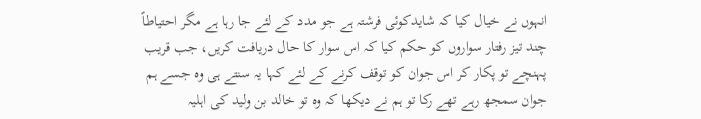انہوں نے خیال کیا کہ شایدکوئی فرشتہ ہے جو مدد کے لئے جا رہا ہے مگر احتیاطاً چند تیز رفتار سواروں کو حکم کیا کہ اس سوار کا حال دریافت کریں، جب قریب پہنچے تو پکار کر اس جوان کو توقف کرنے کے لئے کہا یہ سنتے ہی وہ جسے ہم جوان سمجھ رہے تھے رکا تو ہم نے دیکھا کہ وہ تو خالد بن ولید کی اہلیہ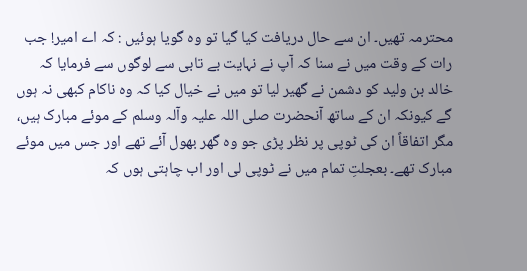محترمہ تھیں۔ ان سے حال دریافت کیا گیا تو وہ گویا ہوئیں : کہ اے امیر! جب رات کے وقت میں نے سنا کہ آپ نے نہایت بے تابی سے لوگوں سے فرمایا کہ خالد بن ولید کو دشمن نے گھیر لیا تو میں نے خیال کیا کہ وہ ناکام کبھی نہ ہوں گے کیونکہ ان کے ساتھ آنحضرت صلی اللہ علیہ وآلہ وسلم کے موئے مبارک ہیں، مگر اتفاقاً ان کی ٹوپی پر نظر پڑی جو وہ گھر بھول آئے تھے اور جس میں موئے مبارک تھے۔ بعجلتِ تمام میں نے ٹوپی لی اور اب چاہتی ہوں کہ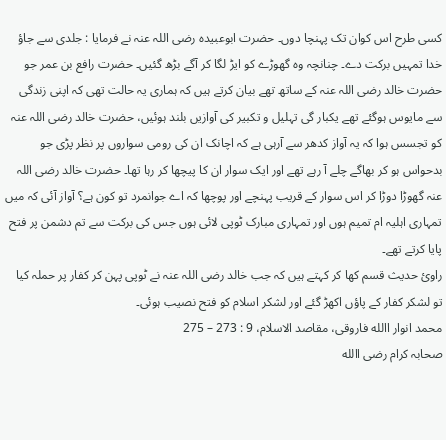کسی طرح اس کوان تک پہنچا دوں۔ حضرت ابوعبیدہ رضی اللہ عنہ نے فرمایا : جلدی سے جاؤ خدا تمہیں برکت دے۔ چنانچہ وہ گھوڑے کو ایڑ لگا کر آگے بڑھ گئیں۔ حضرت رافع بن عمر جو حضرت خالد رضی اللہ عنہ کے ساتھ تھے بیان کرتے ہیں کہ ہماری یہ حالت تھی کہ اپنی زندگی سے مایوس ہوگئے تھے یکبار گی تہلیل و تکبیر کی آوازیں بلند ہوئیں، حضرت خالد رضی اللہ عنہ کو تجسس ہوا کہ یہ آواز کدھر سے آرہی ہے کہ اچانک ان کی رومی سواروں پر نظر پڑی جو بدحواس ہو کر بھاگے چلے آ رہے تھے اور ایک سوار ان کا پیچھا کر رہا تھا۔ حضرت خالد رضی اللہ عنہ گھوڑا دوڑا کر اس سوار کے قریب پہنچے اور پوچھا کہ اے جوانمرد تو کون ہے؟ آواز آئی کہ میں تمہاری اہلیہ ام تمیم ہوں اور تمہاری مبارک ٹوپی لائی ہوں جس کی برکت سے تم دشمن پر فتح پایا کرتے تھے۔
راوئ حدیث قسم کھا کر کہتے ہیں کہ جب خالد رضی اللہ عنہ نے ٹوپی پہن کر کفار پر حملہ کیا تو لشکر کفار کے پاؤں اکھڑ گئے اور لشکر اسلام کو فتح نصیب ہوئی۔
محمد انوار االله فاروقی، مقاصد الاسلام، 9 : 273 – 275
صحابہ کرام رضی االله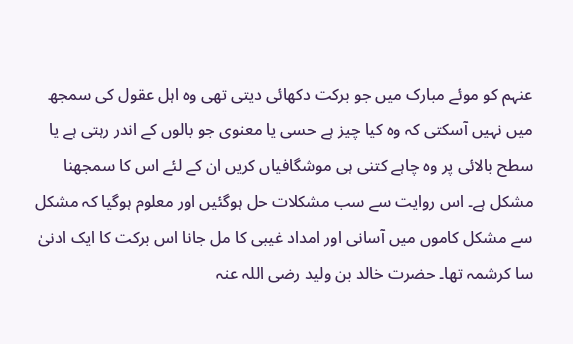عنہم کو موئے مبارک میں جو برکت دکھائی دیتی تھی وہ اہل عقول کی سمجھ میں نہیں آسکتی کہ وہ کیا چیز ہے حسی یا معنوی جو بالوں کے اندر رہتی ہے یا سطح بالائی پر وہ چاہے کتنی ہی موشگافیاں کریں ان کے لئے اس کا سمجھنا مشکل ہے۔ اس روایت سے سب مشکلات حل ہوگئیں اور معلوم ہوگیا کہ مشکل سے مشکل کاموں میں آسانی اور امداد غیبی کا مل جانا اس برکت کا ایک ادنیٰ سا کرشمہ تھا۔ حضرت خالد بن ولید رضی اللہ عنہ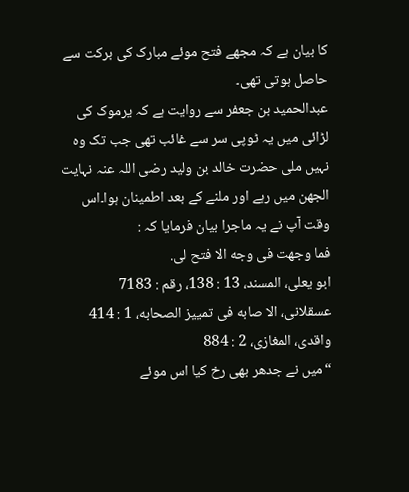کا بیان ہے کہ مجھے فتح موئے مبارک کی برکت سے حاصل ہوتی تھی۔
عبدالحمید بن جعفر سے روایت ہے کہ یرموک کی لڑائی میں یہ ٹوپی سر سے غائب تھی جب تک وہ نہیں ملی حضرت خالد بن ولید رضی اللہ عنہ نہایت الجھن میں رہے اور ملنے کے بعد اطمینان ہوا۔اس وقت آپ نے یہ ماجرا بیان فرمایا کہ :
فما وجهت فی وجه الا فتح لی.
ابو يعلی، المسند، 13 : 138، رقم : 7183
عسقلانی، الا صابه فی تمییز الصحابه، 1 : 414
واقدی، المغازی، 2 : 884
“میں نے جدھر بھی رخ کیا اس موئے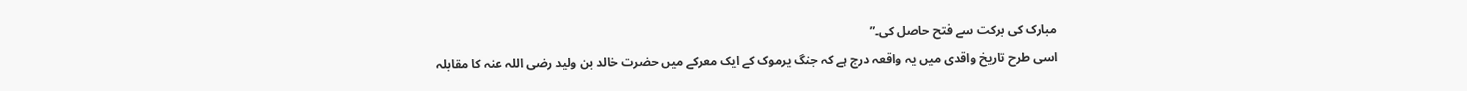مبارک کی برکت سے فتح حاصل کی۔”
اسی طرح تاریخ واقدی میں یہ واقعہ درج ہے کہ جنگ یرموک کے ایک معرکے میں حضرت خالد بن ولید رضی اللہ عنہ کا مقابلہ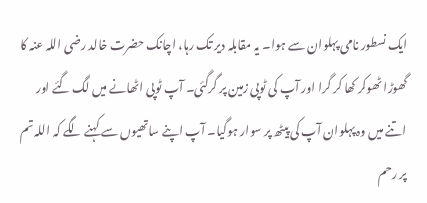ایک نسطور نامی پہلوان سے ہوا۔ یہ مقابلہ دیر تک رہا، اچانک حضرت خالد رضی اللہ عنہ کا گھوڑا ٹھوکر کھا کر گرا اور آپ کی ٹوپی زمین پر گرگئی۔ آپ ٹوپی اٹھانے میں لگ گئے اور اتنے میں وہ پہلوان آپ کی پیٹھ پر سوار ہوگیا۔ آپ اپنے ساتھیوں سے کہنے لگے کہ اللہ تم پر رحم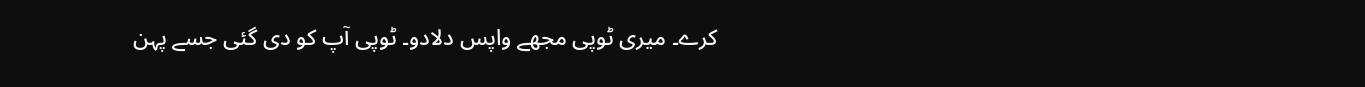کرے۔ میری ٹوپی مجھے واپس دلادو۔ ٹوپی آپ کو دی گئی جسے پہن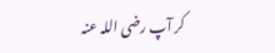کر آپ رضی اللہ عنہ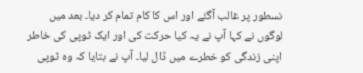نسطور پر غالب آگئے اور اس کا کام تمام کر دیا۔ بعد میں لوگوں نے کہا آپ نے یہ کیا حرکت کی اور ایک ٹوپی کی خاطر اپنی زندگی کو خطرے میں ڈال لیا۔ آپ نے بتایا کہ وہ ٹوپی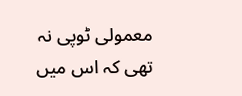معمولی ٹوپی نہ تھی کہ اس میں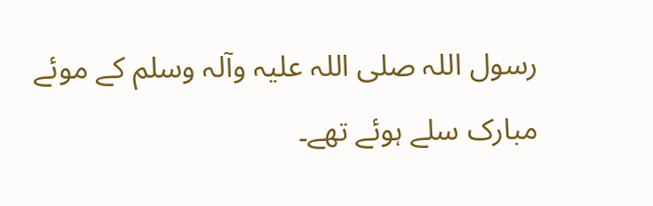رسول اللہ صلی اللہ علیہ وآلہ وسلم کے موئے مبارک سلے ہوئے تھے۔